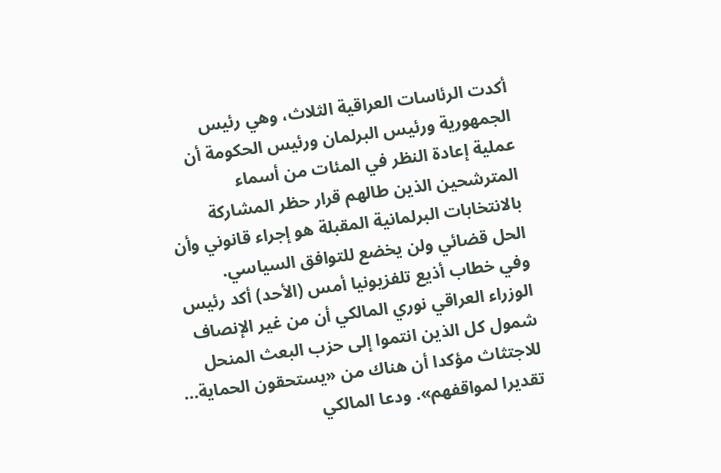أكدت الرئاسات العراقية الثلاث، وهي رئيس الجمهورية ورئيس البرلمان ورئيس الحكومة أن عملية إعادة النظر في المئات من أسماء المترشحين الذين طالهم قرار حظر المشاركة بالانتخابات البرلمانية المقبلة هو إجراء قانوني وأن الحل قضائي ولن يخضع للتوافق السياسي.
وفي خطاب أذيع تلفزيونيا أمس (الأحد) أكد رئيس الوزراء العراقي نوري المالكي أن من غير الإنصاف شمول كل الذين انتموا إلى حزب البعث المنحل للاجتثاث مؤكدا أن هناك من «يستحقون الحماية... تقديرا لمواقفهم». ودعا المالكي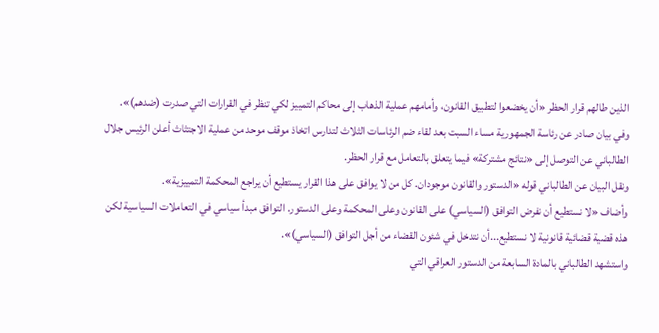الذين طالهم قرار الحظر «أن يخضعوا لتطبيق القانون، وأمامهم عملية الذهاب إلى محاكم التمييز لكي تنظر في القرارات التي صدرت (ضدهم)».
وفي بيان صادر عن رئاسة الجمهورية مساء السبت بعد لقاء ضم الرئاسات الثلاث لتدارس اتخاذ موقف موحد من عملية الاجتثاث أعلن الرئيس جلال الطالباني عن التوصل إلى «نتائج مشتركة» فيما يتعلق بالتعامل مع قرار الحظر.
ونقل البيان عن الطالباني قوله «الدستور والقانون موجودان. كل من لا يوافق على هذا القرار يستطيع أن يراجع المحكمة التمييزية».
وأضاف «لا نستطيع أن نفرض التوافق (السياسي) على القانون وعلى المحكمة وعلى الدستور. التوافق مبدأ سياسي في التعاملات السياسية لكن هذه قضية قضائية قانونية لا نستطيع...أن نتدخل في شئون القضاء من أجل التوافق (السياسي)».
واستشهد الطالباني بالمادة السابعة من الدستور العراقي التي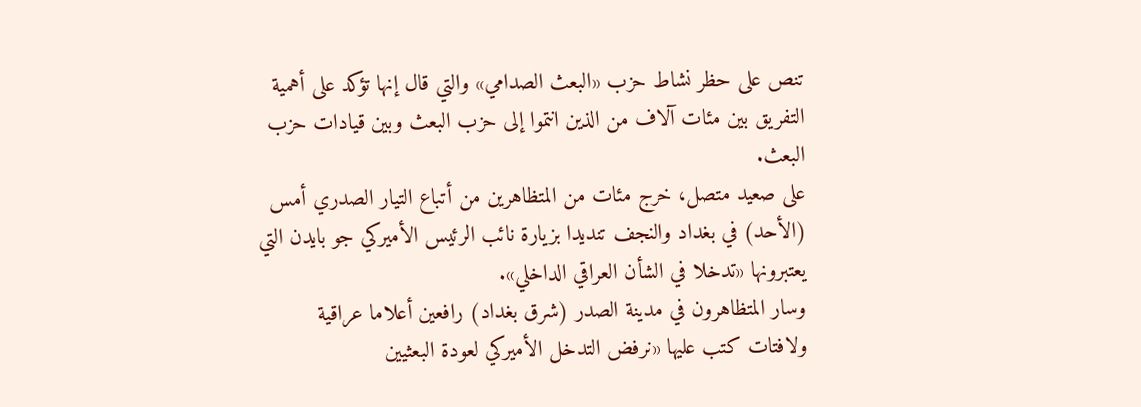تنص على حظر نشاط حزب «البعث الصدامي» والتي قال إنها تؤكد على أهمية التفريق بين مئات آلاف من الذين انتموا إلى حزب البعث وبين قيادات حزب البعث.
على صعيد متصل، خرج مئات من المتظاهرين من أتباع التيار الصدري أمس (الأحد) في بغداد والنجف تنديدا بزيارة نائب الرئيس الأميركي جو بايدن التي يعتبرونها «تدخلا في الشأن العراقي الداخلي».
وسار المتظاهرون في مدينة الصدر (شرق بغداد) رافعين أعلاما عراقية ولافتات كتب عليها «نرفض التدخل الأميركي لعودة البعثيين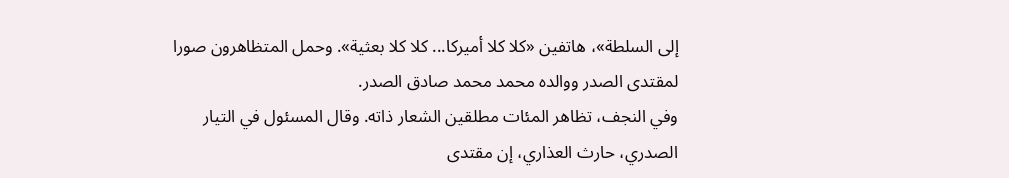إلى السلطة»، هاتفين «كلا كلا أميركا... كلا كلا بعثية». وحمل المتظاهرون صورا لمقتدى الصدر ووالده محمد محمد صادق الصدر.
وفي النجف، تظاهر المئات مطلقين الشعار ذاته. وقال المسئول في التيار الصدري، حارث العذاري، إن مقتدى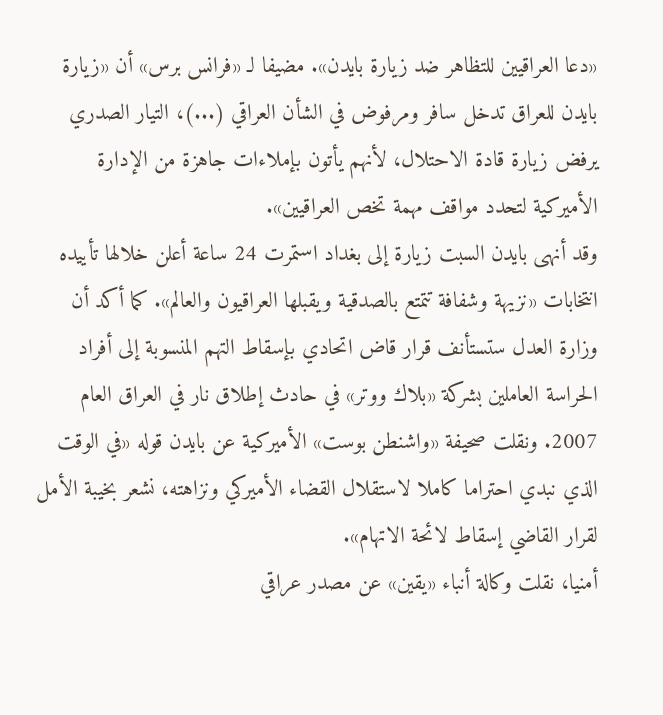«دعا العراقيين للتظاهر ضد زيارة بايدن». مضيفا لـ «فرانس برس» أن «زيارة بايدن للعراق تدخل سافر ومرفوض في الشأن العراقي (...)، التيار الصدري يرفض زيارة قادة الاحتلال، لأنهم يأتون بإملاءات جاهزة من الإدارة الأميركية لتحدد مواقف مهمة تخص العراقيين».
وقد أنهى بايدن السبت زيارة إلى بغداد استمرت 24 ساعة أعلن خلالها تأييده انتخابات «نزيهة وشفافة تتمتع بالصدقية ويقبلها العراقيون والعالم». كما أكد أن وزارة العدل ستستأنف قرار قاض اتحادي بإسقاط التهم المنسوبة إلى أفراد الحراسة العاملين بشركة «بلاك ووتر» في حادث إطلاق نار في العراق العام 2007. ونقلت صحيفة «واشنطن بوست» الأميركية عن بايدن قوله «في الوقت الذي نبدي احتراما كاملا لاستقلال القضاء الأميركي ونزاهته، نشعر بخيبة الأمل لقرار القاضي إسقاط لائحة الاتهام».
أمنيا، نقلت وكالة أنباء «يقين» عن مصدر عراقي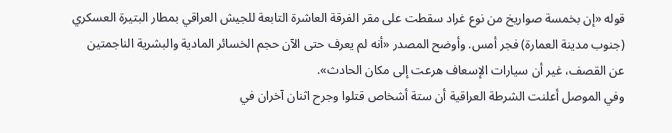قوله «إن بخمسة صواريخ من نوع غراد سقطت على مقر الفرقة العاشرة التابعة للجيش العراقي بمطار البتيرة العسكري (جنوب مدينة العمارة) فجر أمس. وأوضح المصدر «أنه لم يعرف حتى الآن حجم الخسائر المادية والبشرية الناجمتين عن القصف، غير أن سيارات الإسعاف هرعت إلى مكان الحادث».
وفي الموصل أعلنت الشرطة العراقية أن ستة أشخاص قتلوا وجرح اثنان آخران في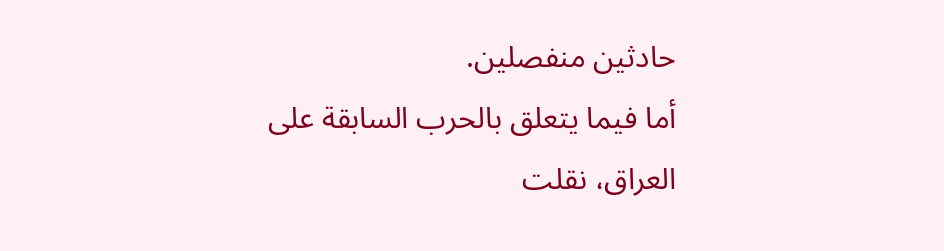حادثين منفصلين.
أما فيما يتعلق بالحرب السابقة على العراق، نقلت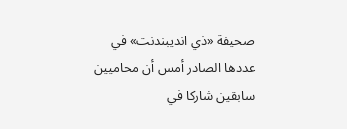صحيفة «ذي انديبندنت» في عددها الصادر أمس أن محاميين سابقين شاركا في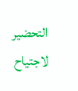التحضير لاجتياح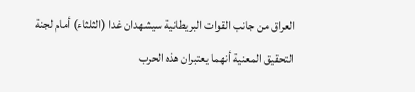العراق من جانب القوات البريطانية سيشهدان غدا (الثلثاء) أمام لجنة التحقيق المعنية أنهما يعتبران هذه الحرب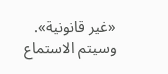«غير قانونية». وسيتم الاستماع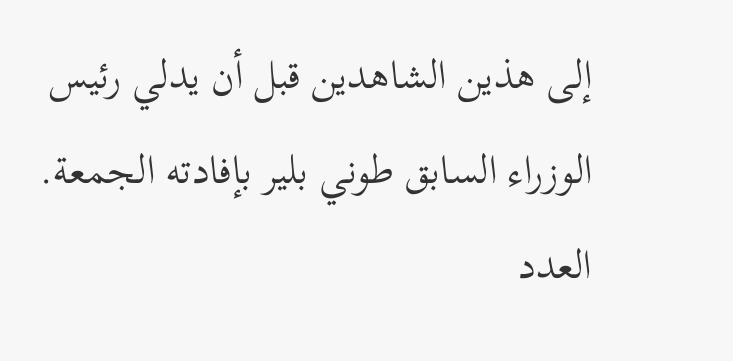إلى هذين الشاهدين قبل أن يدلي رئيس الوزراء السابق طوني بلير بإفادته الجمعة.
العدد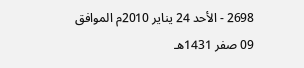2698 - الأحد 24 يناير 2010م الموافق 09 صفر 1431هـ